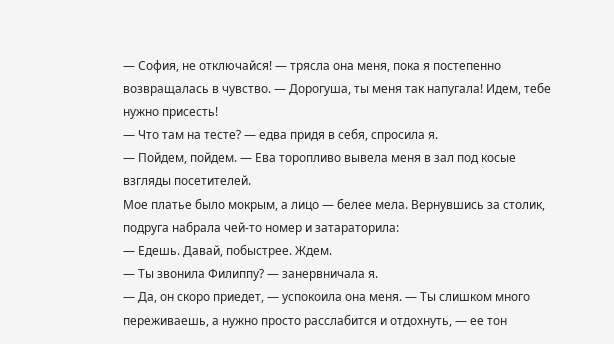— София, не отключайся! — трясла она меня, пока я постепенно возвращалась в чувство. — Дорогуша, ты меня так напугала! Идем, тебе нужно присесть!
— Что там на тесте? — едва придя в себя, спросила я.
— Пойдем, пойдем. — Ева торопливо вывела меня в зал под косые взгляды посетителей.
Мое платье было мокрым, а лицо — белее мела. Вернувшись за столик, подруга набрала чей-то номер и затараторила:
— Едешь. Давай, побыстрее. Ждем.
— Ты звонила Филиппу? — занервничала я.
— Да, он скоро приедет, — успокоила она меня. — Ты слишком много переживаешь, а нужно просто расслабится и отдохнуть, — ее тон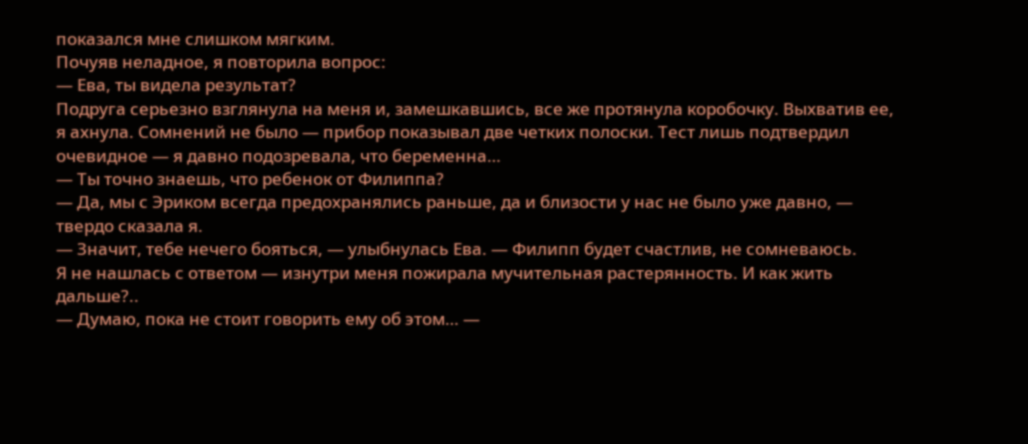показался мне слишком мягким.
Почуяв неладное, я повторила вопрос:
— Ева, ты видела результат?
Подруга серьезно взглянула на меня и, замешкавшись, все же протянула коробочку. Выхватив ее, я ахнула. Сомнений не было — прибор показывал две четких полоски. Тест лишь подтвердил очевидное — я давно подозревала, что беременна…
— Ты точно знаешь, что ребенок от Филиппа?
— Да, мы с Эриком всегда предохранялись раньше, да и близости у нас не было уже давно, — твердо сказала я.
— Значит, тебе нечего бояться, — улыбнулась Ева. — Филипп будет счастлив, не сомневаюсь.
Я не нашлась с ответом — изнутри меня пожирала мучительная растерянность. И как жить дальше?..
— Думаю, пока не стоит говорить ему об этом… —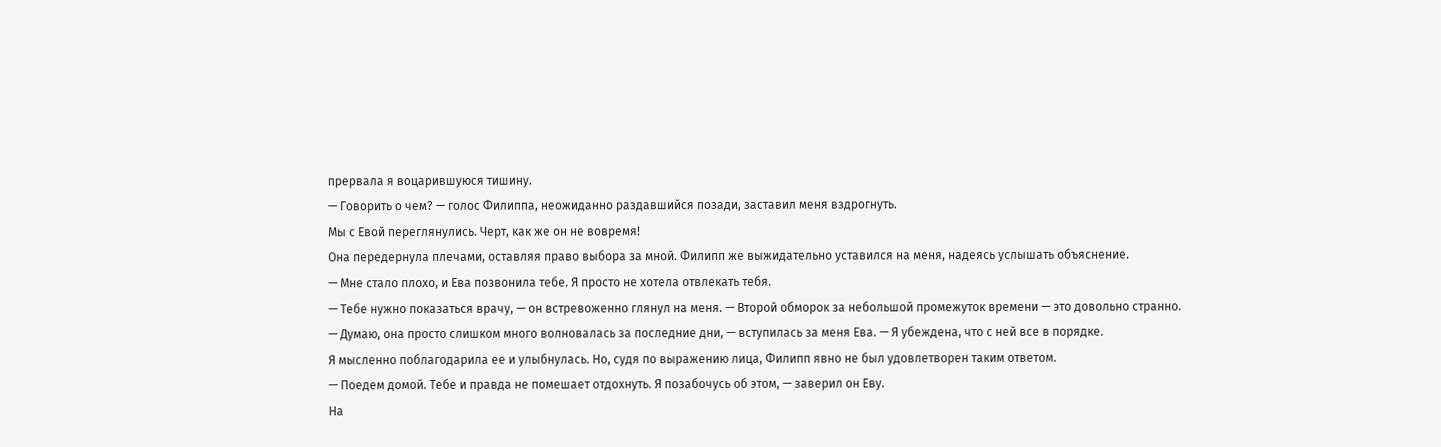прервала я воцарившуюся тишину.
— Говорить о чем? — голос Филиппа, неожиданно раздавшийся позади, заставил меня вздрогнуть.
Мы с Евой переглянулись. Черт, как же он не вовремя!
Она передернула плечами, оставляя право выбора за мной. Филипп же выжидательно уставился на меня, надеясь услышать объяснение.
— Мне стало плохо, и Ева позвонила тебе. Я просто не хотела отвлекать тебя.
— Тебе нужно показаться врачу, — он встревоженно глянул на меня. — Второй обморок за небольшой промежуток времени — это довольно странно.
— Думаю, она просто слишком много волновалась за последние дни, — вступилась за меня Ева. — Я убеждена, что с ней все в порядке.
Я мысленно поблагодарила ее и улыбнулась. Но, судя по выражению лица, Филипп явно не был удовлетворен таким ответом.
— Поедем домой. Тебе и правда не помешает отдохнуть. Я позабочусь об этом, — заверил он Еву.
На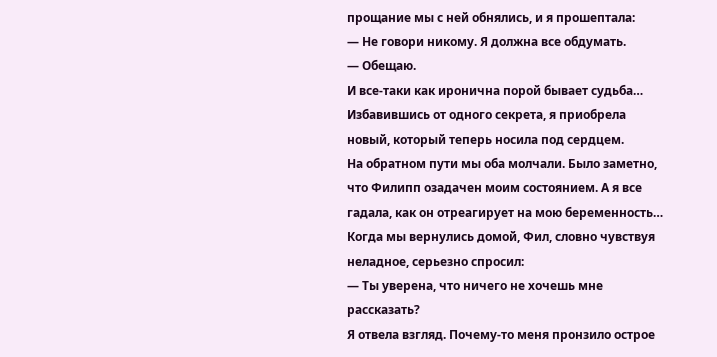прощание мы с ней обнялись, и я прошептала:
— Не говори никому. Я должна все обдумать.
— Обещаю.
И все-таки как иронична порой бывает судьба… Избавившись от одного секрета, я приобрела новый, который теперь носила под сердцем.
На обратном пути мы оба молчали. Было заметно, что Филипп озадачен моим состоянием. А я все гадала, как он отреагирует на мою беременность…
Когда мы вернулись домой, Фил, словно чувствуя неладное, серьезно спросил:
— Ты уверена, что ничего не хочешь мне рассказать?
Я отвела взгляд. Почему-то меня пронзило острое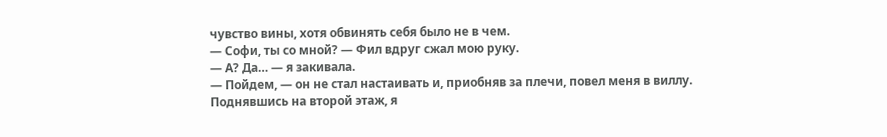чувство вины, хотя обвинять себя было не в чем.
— Софи, ты со мной? — Фил вдруг сжал мою руку.
— А? Да… — я закивала.
— Пойдем, — он не стал настаивать и, приобняв за плечи, повел меня в виллу.
Поднявшись на второй этаж, я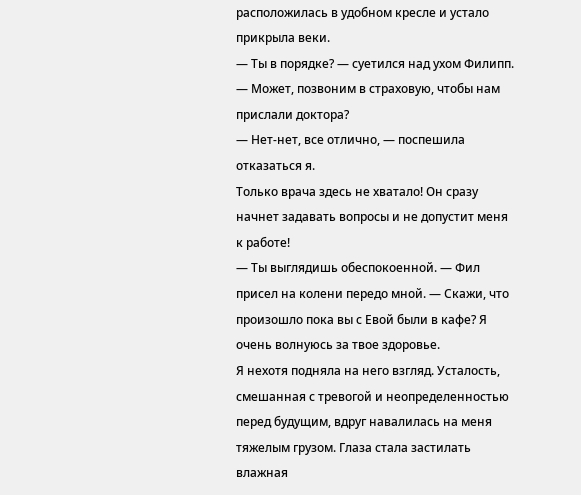расположилась в удобном кресле и устало прикрыла веки.
— Ты в порядке? — суетился над ухом Филипп. — Может, позвоним в страховую, чтобы нам прислали доктора?
— Нет-нет, все отлично, — поспешила отказаться я.
Только врача здесь не хватало! Он сразу начнет задавать вопросы и не допустит меня к работе!
— Ты выглядишь обеспокоенной. — Фил присел на колени передо мной. — Скажи, что произошло пока вы с Евой были в кафе? Я очень волнуюсь за твое здоровье.
Я нехотя подняла на него взгляд. Усталость, смешанная с тревогой и неопределенностью перед будущим, вдруг навалилась на меня тяжелым грузом. Глаза стала застилать влажная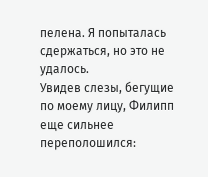пелена. Я попыталась сдержаться, но это не удалось.
Увидев слезы, бегущие по моему лицу, Филипп еще сильнее переполошился: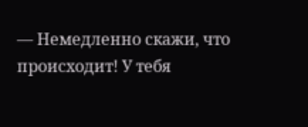— Немедленно скажи, что происходит! У тебя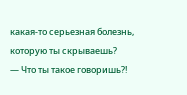какая-то серьезная болезнь, которую ты скрываешь?
— Что ты такое говоришь?!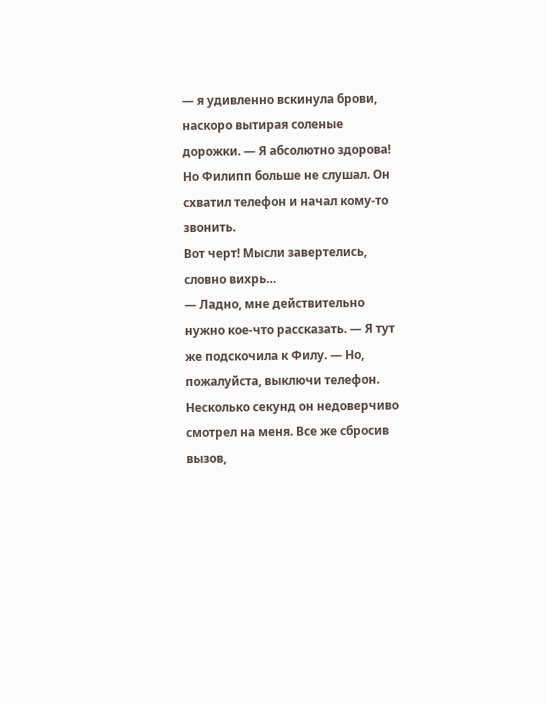— я удивленно вскинула брови, наскоро вытирая соленые дорожки. — Я абсолютно здорова!
Но Филипп больше не слушал. Он схватил телефон и начал кому-то звонить.
Вот черт! Мысли завертелись, словно вихрь…
— Ладно, мне действительно нужно кое-что рассказать. — Я тут же подскочила к Филу. — Но, пожалуйста, выключи телефон.
Несколько секунд он недоверчиво смотрел на меня. Все же сбросив вызов,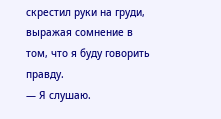скрестил руки на груди, выражая сомнение в том, что я буду говорить правду.
— Я слушаю.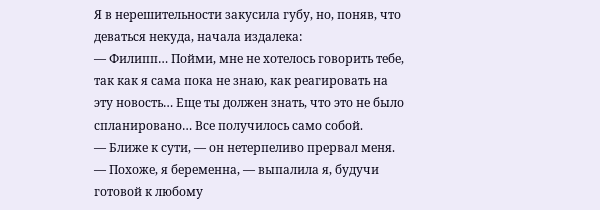Я в нерешительности закусила губу, но, поняв, что деваться некуда, начала издалека:
— Филипп… Пойми, мне не хотелось говорить тебе, так как я сама пока не знаю, как реагировать на эту новость… Еще ты должен знать, что это не было спланировано… Все получилось само собой.
— Ближе к сути, — он нетерпеливо прервал меня.
— Похоже, я беременна, — выпалила я, будучи готовой к любому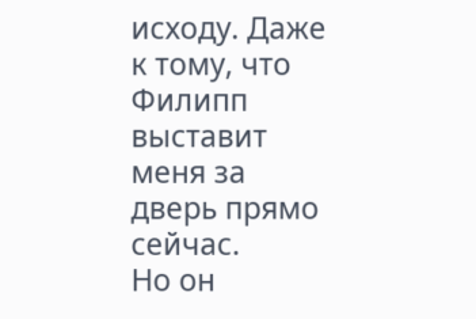исходу. Даже к тому, что Филипп выставит меня за дверь прямо сейчас.
Но он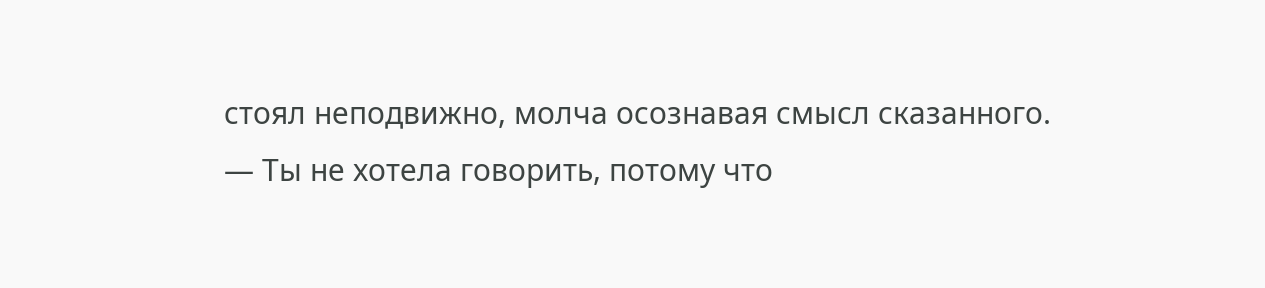стоял неподвижно, молча осознавая смысл сказанного.
— Ты не хотела говорить, потому что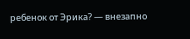ребенок от Эрика? — внезапно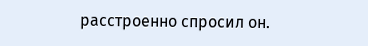расстроенно спросил он.